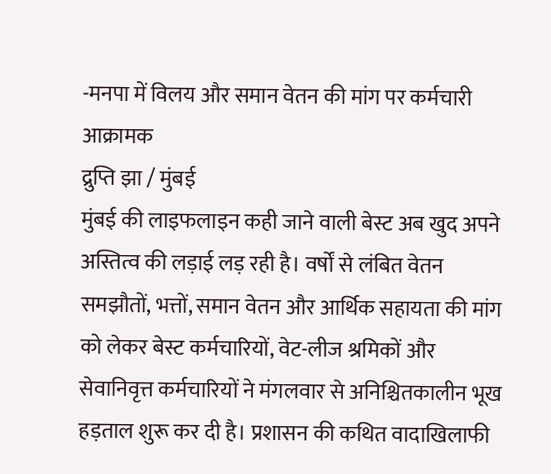-मनपा में विलय और समान वेतन की मांग पर कर्मचारी आक्रामक
द्रुप्ति झा / मुंबई
मुंबई की लाइफलाइन कही जाने वाली बेस्ट अब खुद अपने अस्तित्व की लड़ाई लड़ रही है। वर्षों से लंबित वेतन समझौतों, भत्तों, समान वेतन और आर्थिक सहायता की मांग को लेकर बेस्ट कर्मचारियों, वेट-लीज श्रमिकों और सेवानिवृत्त कर्मचारियों ने मंगलवार से अनिश्चितकालीन भूख हड़ताल शुरू कर दी है। प्रशासन की कथित वादाखिलाफी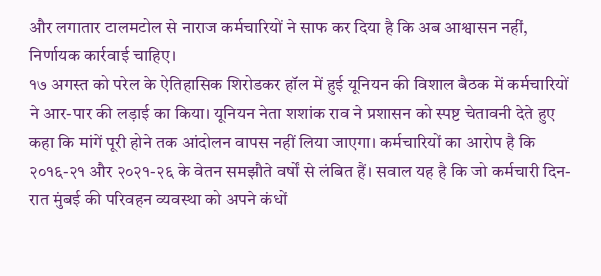और लगातार टालमटोल से नाराज कर्मचारियों ने साफ कर दिया है कि अब आश्वासन नहीं, निर्णायक कार्रवाई चाहिए।
१७ अगस्त को परेल के ऐतिहासिक शिरोडकर हॉल में हुई यूनियन की विशाल बैठक में कर्मचारियों ने आर-पार की लड़ाई का किया। यूनियन नेता शशांक राव ने प्रशासन को स्पष्ट चेतावनी देते हुए कहा कि मांगें पूरी होने तक आंदोलन वापस नहीं लिया जाएगा। कर्मचारियों का आरोप है कि २०१६-२१ और २०२१-२६ के वेतन समझौते वर्षों से लंबित हैं। सवाल यह है कि जो कर्मचारी दिन-रात मुंबई की परिवहन व्यवस्था को अपने कंधों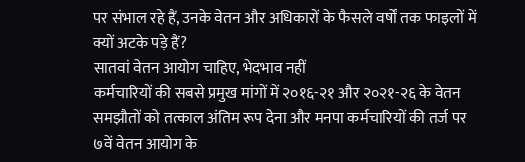पर संभाल रहे हैं, उनके वेतन और अधिकारों के फैसले वर्षों तक फाइलों में क्यों अटके पड़े हैं?
सातवां वेतन आयोग चाहिए, भेदभाव नहीं
कर्मचारियों की सबसे प्रमुख मांगों में २०१६-२१ और २०२१-२६ के वेतन समझौतों को तत्काल अंतिम रूप देना और मनपा कर्मचारियों की तर्ज पर ७वें वेतन आयोग के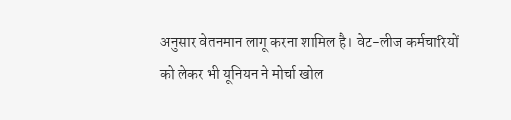अनुसार वेतनमान लागू करना शामिल है। वेट-लीज कर्मचारियों को लेकर भी यूनियन ने मोर्चा खोल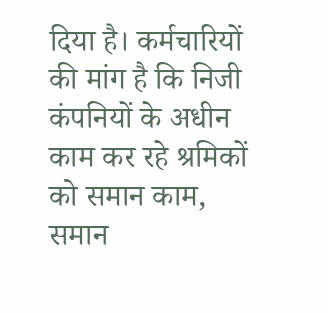दिया है। कर्मचारियों की मांग है कि निजी कंपनियों के अधीन काम कर रहे श्रमिकों को समान काम, समान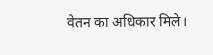वेतन का अधिकार मिले।